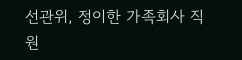선관위, 정이한 가족회사 직원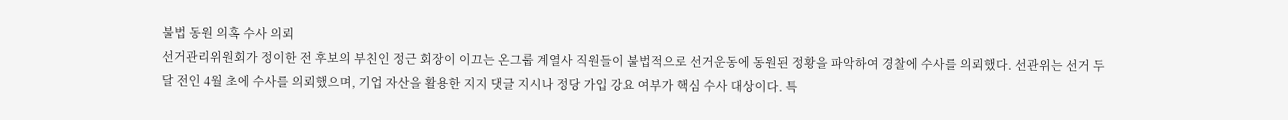불법 동원 의혹 수사 의뢰
선거관리위원회가 정이한 전 후보의 부친인 정근 회장이 이끄는 온그룹 계열사 직원들이 불법적으로 선거운동에 동원된 정황을 파악하여 경찰에 수사를 의뢰했다. 선관위는 선거 두 달 전인 4월 초에 수사를 의뢰했으며, 기업 자산을 활용한 지지 댓글 지시나 정당 가입 강요 여부가 핵심 수사 대상이다. 특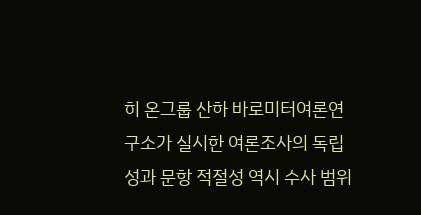히 온그룹 산하 바로미터여론연구소가 실시한 여론조사의 독립성과 문항 적절성 역시 수사 범위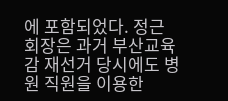에 포함되었다. 정근 회장은 과거 부산교육감 재선거 당시에도 병원 직원을 이용한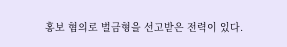홍보 혐의로 벌금형을 선고받은 전력이 있다.